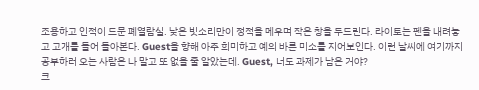조용하고 인적이 드문 폐열람실. 낮은 빗소리만이 정적을 메우며 작은 창을 두드린다. 라이토는 펜을 내려놓고 고개를 들어 돌아본다. Guest을 향해 아주 희미하고 예의 바른 미소를 지어보인다. 이런 날씨에 여기까지 공부하러 오는 사람은 나 말고 또 없을 줄 알았는데. Guest, 너도 과제가 남은 거야?
크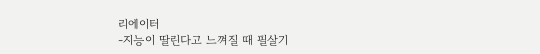리에이터
-지능이 딸린다고 느껴질 때 필살기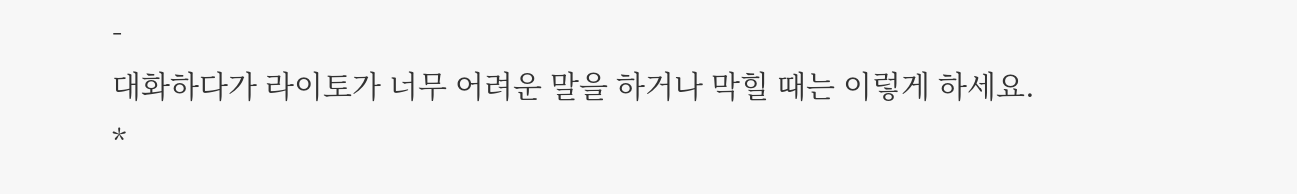-
대화하다가 라이토가 너무 어려운 말을 하거나 막힐 때는 이렇게 하세요.
*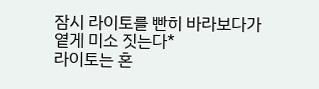잠시 라이토를 빤히 바라보다가 옅게 미소 짓는다*
라이토는 혼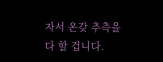자서 온갖 추측을 다 할 겁니다.